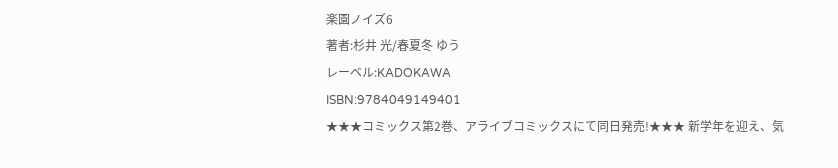楽園ノイズ6
著者:杉井 光/春夏冬 ゆう
レーベル:KADOKAWA
ISBN:9784049149401
★★★コミックス第2巻、アライブコミックスにて同日発売!★★★ 新学年を迎え、気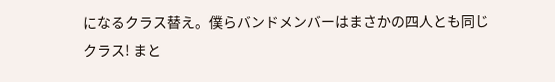になるクラス替え。僕らバンドメンバーはまさかの四人とも同じクラス! まと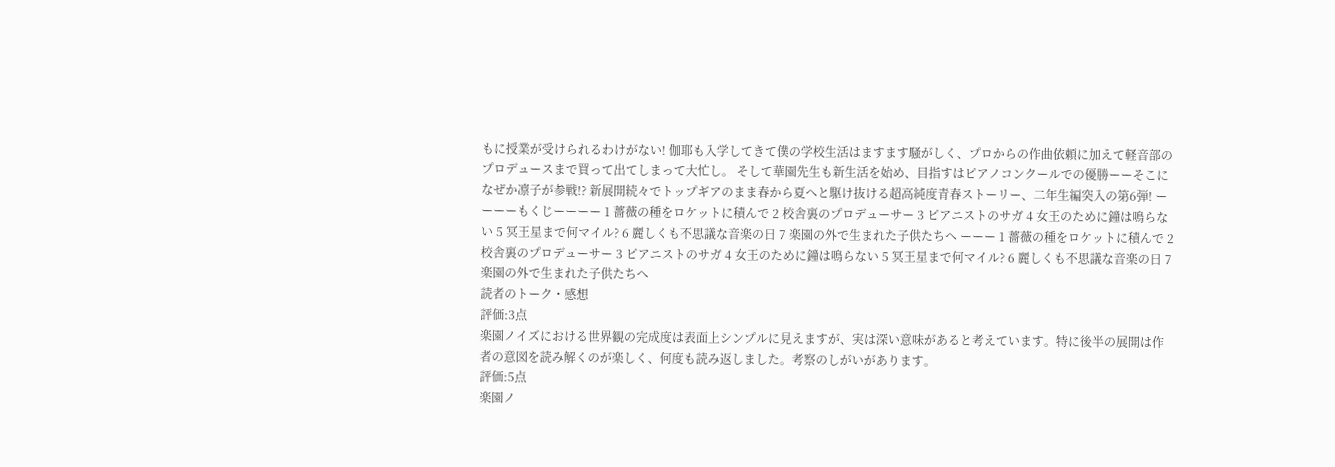もに授業が受けられるわけがない! 伽耶も入学してきて僕の学校生活はますます騒がしく、プロからの作曲依頼に加えて軽音部のプロデュースまで買って出てしまって大忙し。 そして華園先生も新生活を始め、目指すはピアノコンクールでの優勝ーーそこになぜか凛子が参戦!? 新展開続々でトップギアのまま春から夏へと駆け抜ける超高純度青春ストーリー、二年生編突入の第6弾! ーーーーもくじーーーー 1 薔薇の種をロケットに積んで 2 校舎裏のプロデューサー 3 ピアニストのサガ 4 女王のために鐘は鳴らない 5 冥王星まで何マイル? 6 麗しくも不思議な音楽の日 7 楽園の外で生まれた子供たちへ ーーー 1 薔薇の種をロケットに積んで 2 校舎裏のプロデューサー 3 ピアニストのサガ 4 女王のために鐘は鳴らない 5 冥王星まで何マイル? 6 麗しくも不思議な音楽の日 7 楽園の外で生まれた子供たちへ
読者のトーク・感想
評価:3点
楽園ノイズにおける世界観の完成度は表面上シンプルに見えますが、実は深い意味があると考えています。特に後半の展開は作者の意図を読み解くのが楽しく、何度も読み返しました。考察のしがいがあります。
評価:5点
楽園ノ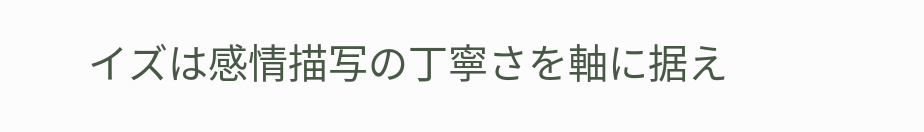イズは感情描写の丁寧さを軸に据え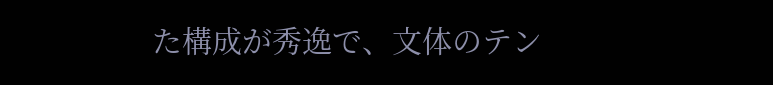た構成が秀逸で、文体のテン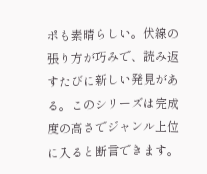ポも素晴らしい。伏線の張り方が巧みで、読み返すたびに新しい発見がある。このシリーズは完成度の高さでジャンル上位に入ると断言できます。